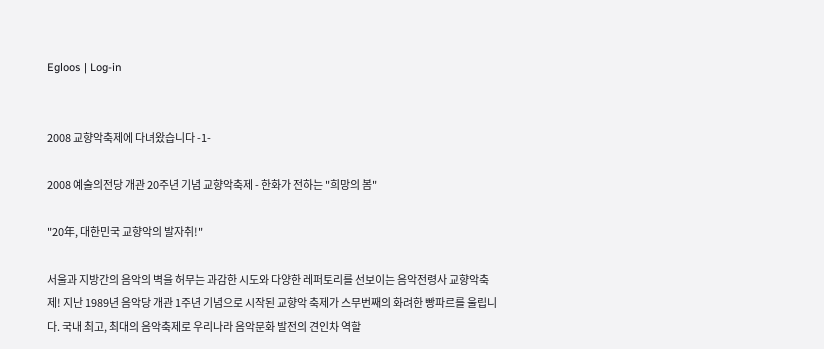Egloos | Log-in


2008 교향악축제에 다녀왔습니다 -1-

2008 예술의전당 개관 20주년 기념 교향악축제 - 한화가 전하는 "희망의 봄"

"20年, 대한민국 교향악의 발자취!"

서울과 지방간의 음악의 벽을 허무는 과감한 시도와 다양한 레퍼토리를 선보이는 음악전령사 교향악축제! 지난 1989년 음악당 개관 1주년 기념으로 시작된 교향악 축제가 스무번째의 화려한 빵파르를 울립니다. 국내 최고, 최대의 음악축제로 우리나라 음악문화 발전의 견인차 역할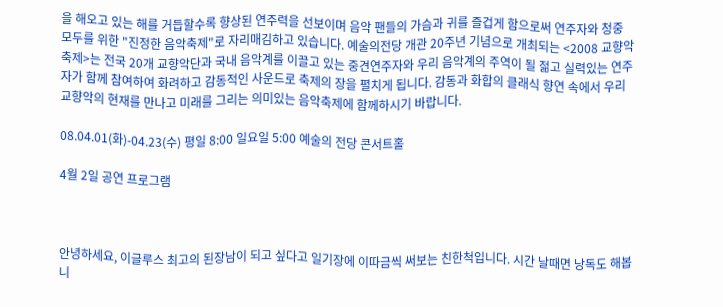을 해오고 있는 해를 거듭할수록 향상된 연주력을 선보이며 음악 팬들의 가슴과 귀를 즐겁게 함으로써 연주자와 청중 모두를 위한 "진정한 음악축제"로 자리매김하고 있습니다. 예술의전당 개관 20주년 기념으로 개최되는 <2008 교향악축제>는 전국 20개 교향악단과 국내 음악계를 이끌고 있는 중견연주자와 우리 음악계의 주역이 될 젊고 실력있는 연주자가 함께 참여하여 화려하고 감동적인 사운드로 축제의 장을 펼치게 됩니다. 감동과 화합의 클래식 향연 속에서 우리 교향악의 현재를 만나고 미래를 그리는 의미있는 음악축제에 함께하시기 바랍니다.

08.04.01(화)-04.23(수) 평일 8:00 일요일 5:00 예술의 전당 콘서트홀

4월 2일 공연 프로그램



안녕하세요, 이글루스 최고의 된장남이 되고 싶다고 일기장에 이따금씩 써보는 친한척입니다. 시간 날때면 낭독도 해봅니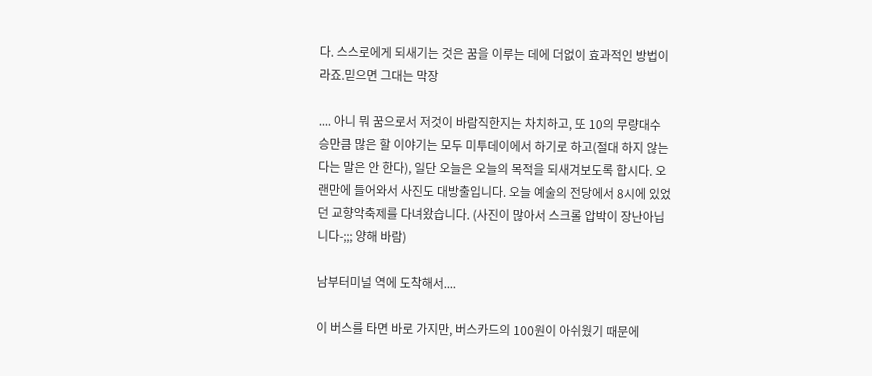다. 스스로에게 되새기는 것은 꿈을 이루는 데에 더없이 효과적인 방법이라죠.믿으면 그대는 막장

.... 아니 뭐 꿈으로서 저것이 바람직한지는 차치하고, 또 10의 무량대수 승만큼 많은 할 이야기는 모두 미투데이에서 하기로 하고(절대 하지 않는다는 말은 안 한다), 일단 오늘은 오늘의 목적을 되새겨보도록 합시다. 오랜만에 들어와서 사진도 대방출입니다. 오늘 예술의 전당에서 8시에 있었던 교향악축제를 다녀왔습니다. (사진이 많아서 스크롤 압박이 장난아닙니다-;;; 양해 바람)

남부터미널 역에 도착해서....

이 버스를 타면 바로 가지만, 버스카드의 100원이 아쉬웠기 때문에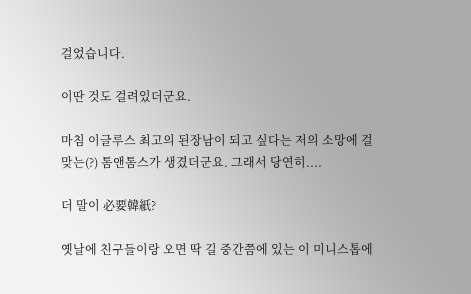걸었습니다.

이딴 것도 걸려있더군요.

마침 이글루스 최고의 된장남이 되고 싶다는 저의 소망에 걸맞는(?) 톰앤톰스가 생겼더군요. 그래서 당연히....

더 말이 必要韓紙?

옛날에 친구들이랑 오면 딱 길 중간쯤에 있는 이 미니스톱에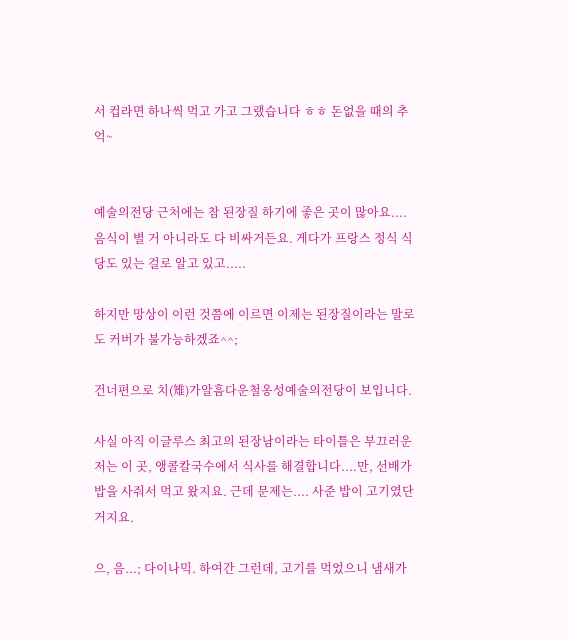서 컵라면 하나씩 먹고 가고 그랬습니다 ㅎㅎ 돈없을 때의 추억~


예술의전당 근처에는 참 된장질 하기에 좋은 곳이 많아요.... 음식이 별 거 아니라도 다 비싸거든요. 게다가 프랑스 정식 식당도 있는 걸로 알고 있고.....

하지만 망상이 이런 것쯤에 이르면 이제는 된장질이라는 말로도 커버가 불가능하겠죠^^;

건너편으로 치(雉)가알흠다운철옹성예술의전당이 보입니다.

사실 아직 이글루스 최고의 된장남이라는 타이틀은 부끄러운 저는 이 곳, 앵콜칼국수에서 식사를 해결합니다....만, 선배가 밥을 사줘서 먹고 왔지요. 근데 문제는.... 사준 밥이 고기였단 거지요.

으, 음...; 다이나믹. 하여간 그런데, 고기를 먹었으니 냄새가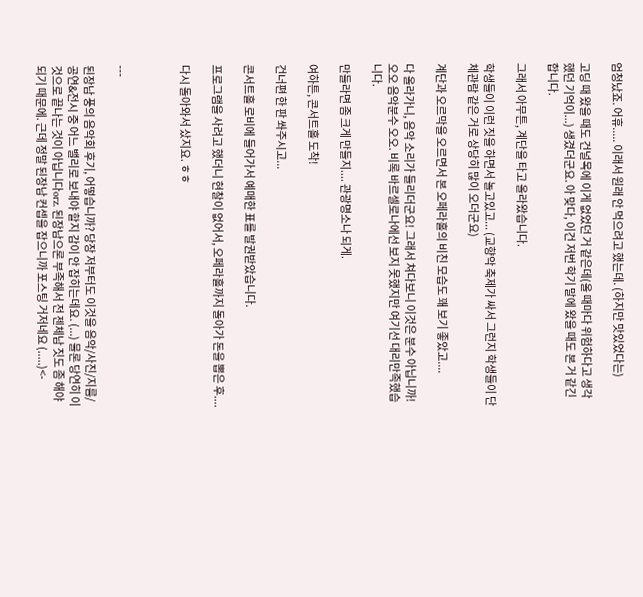엄청났죠. 어휴..... 이래서 원래 안 먹으려고 했는데. (하지만 맛있었다는)

고딩 때 왔을 때도 건널목에 이게 없었던 거 같은데(올 때마다 위험하다고 생각했던 기억이...) 생겼더군요. 아 맞다, 이건 저번 학기 말에 왔을 때도 본 거 같긴 합니다.

그래서 아무튼, 계단을 타고 올라왔습니다.

학생들이 이런 짓을 하면서 놀고있고... (교향악 축제가 싸서 그런지 학생들이 단체관람 같은 거로 상당히 많이 오더군요)

계단과 오르막을 오르면서 본 오페라홀의 비친 모습도 꽤 보기 좋았고....

다 올라가니, 음악 소리가 들리더군요! 그래서 쳐다보니 이것은 분수 아닙니까! 오오 음악분수 오오. 비록 바르셀로나에선 보지 못했지만 여기선 대리만족했습니다.

만들라면 좀 크게 만들지.... 관광명소나 되게.

여하튼, 콘서트홀 도착!

건너편 한 판 쏴주시고...

콘서트홀 로비에 들어가서 예매한 표를 발권받았습니다.

프로그램을 사려고 했더니 현찰이 없어서, 오페라홀까지 돌아가 돈을 뽑은 후....

다시 돌아와서 샀지요. ㅎㅎ



---

된장남 풍의 음악회 후기, 어떻습니까? 당장 저부터도 이것을 음악/사진/지름/공연&전시 중 어느 밸리로 보내야 할지 감이 안 잡히는데요. (...) 물론 당연히 이것으로 끝나는 것이 아닙니다orz. 된장남으론 부족해서 전 젠체남 짓도 좀 해야되기 때문에. 근데 정말 된장남 컨셉을 잡으니까 포스팅 거저네요 (.....)<-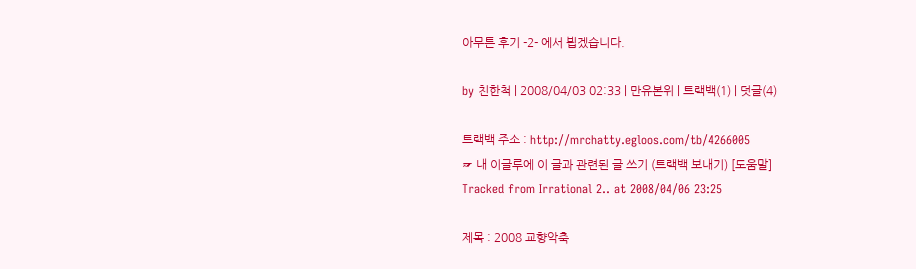아무튼 후기 -2- 에서 뵙겠습니다.

by 친한척 | 2008/04/03 02:33 | 만유본위 | 트랙백(1) | 덧글(4)

트랙백 주소 : http://mrchatty.egloos.com/tb/4266005
☞ 내 이글루에 이 글과 관련된 글 쓰기 (트랙백 보내기) [도움말]
Tracked from Irrational 2.. at 2008/04/06 23:25

제목 : 2008 교향악축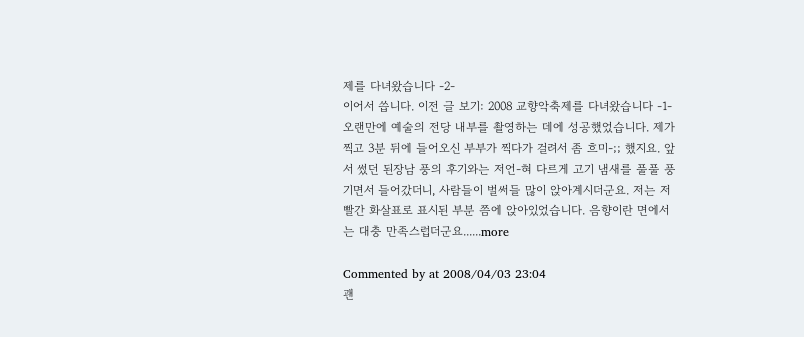제를 다녀왔습니다 -2-
이어서 씁니다. 이전 글 보기: 2008 교향악축제를 다녀왔습니다 -1- 오랜만에 예술의 전당 내부를 촬영하는 데에 성공했었습니다. 제가 찍고 3분 뒤에 들어오신 부부가 찍다가 걸려서 좀 흐미-;; 했지요. 앞서 썼던 된장남 풍의 후기와는 저언-혀 다르게 고기 냄새를 풀풀 풍기면서 들어갔더니, 사람들이 벌써들 많이 앉아계시더군요. 저는 저 빨간 화살표로 표시된 부분 쯤에 앉아있었습니다. 음향이란 면에서는 대충 만족스럽더군요......more

Commented by at 2008/04/03 23:04
괜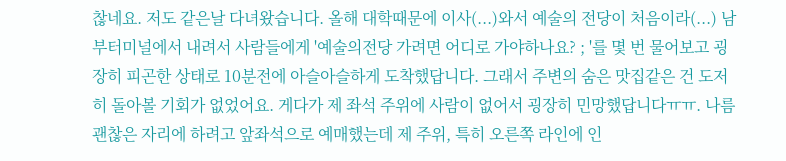찮네요. 저도 같은날 다녀왔습니다. 올해 대학때문에 이사(...)와서 예술의 전당이 처음이라(...) 남부터미널에서 내려서 사람들에게 '예술의전당 가려면 어디로 가야하나요? ; '를 몇 번 물어보고 굉장히 피곤한 상태로 10분전에 아슬아슬하게 도착했답니다. 그래서 주변의 숨은 맛집같은 건 도저히 돌아볼 기회가 없었어요. 게다가 제 좌석 주위에 사람이 없어서 굉장히 민망했답니다ㅠㅠ. 나름 괜찮은 자리에 하려고 앞좌석으로 예매했는데 제 주위, 특히 오른쪽 라인에 인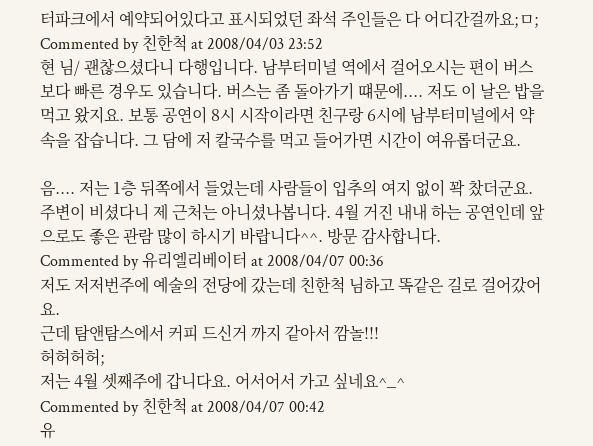터파크에서 예약되어있다고 표시되었던 좌석 주인들은 다 어디간걸까요;ㅁ;
Commented by 친한척 at 2008/04/03 23:52
현 님/ 괜찮으셨다니 다행입니다. 남부터미널 역에서 걸어오시는 편이 버스보다 빠른 경우도 있습니다. 버스는 좀 돌아가기 떄문에.... 저도 이 날은 밥을 먹고 왔지요. 보통 공연이 8시 시작이라면 친구랑 6시에 남부터미널에서 약속을 잡습니다. 그 담에 저 칼국수를 먹고 들어가면 시간이 여유롭더군요.

음.... 저는 1층 뒤쪽에서 들었는데 사람들이 입추의 여지 없이 꽉 찼더군요. 주변이 비셨다니 제 근처는 아니셨나봅니다. 4월 거진 내내 하는 공연인데 앞으로도 좋은 관람 많이 하시기 바랍니다^^. 방문 감사합니다.
Commented by 유리엘리베이터 at 2008/04/07 00:36
저도 저저번주에 예술의 전당에 갔는데 친한척 님하고 똑같은 길로 걸어갔어요.
근데 탐앤탐스에서 커피 드신거 까지 같아서 깜놀!!!
허허허허;
저는 4월 셋째주에 갑니다요. 어서어서 가고 싶네요^_^
Commented by 친한척 at 2008/04/07 00:42
유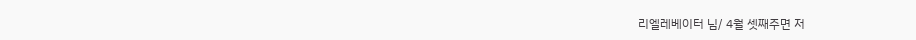리엘레베이터 님/ 4월 셋째주면 저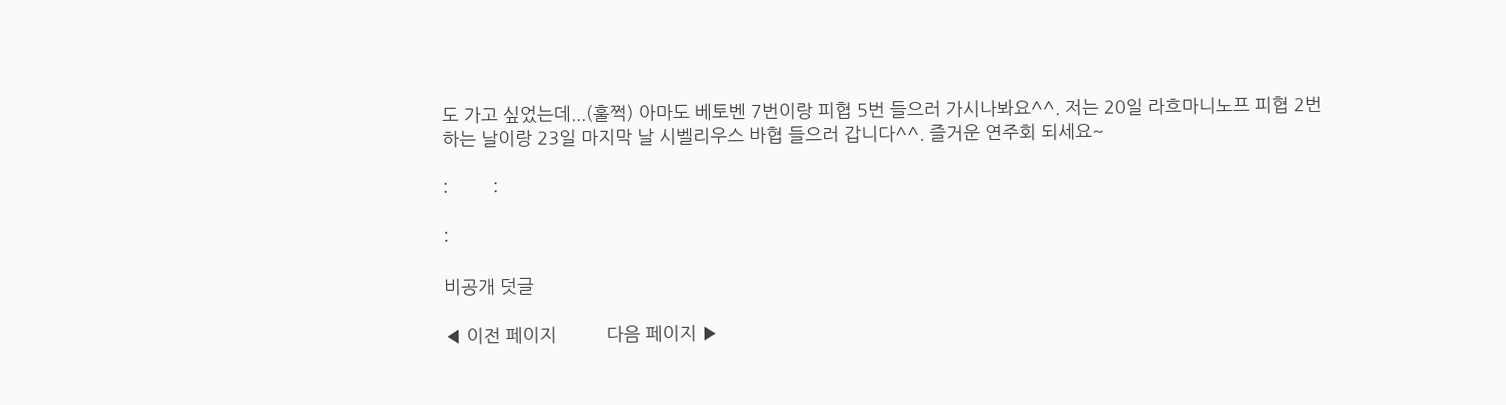도 가고 싶었는데...(훌쩍) 아마도 베토벤 7번이랑 피협 5번 들으러 가시나봐요^^. 저는 20일 라흐마니노프 피협 2번하는 날이랑 23일 마지막 날 시벨리우스 바협 들으러 갑니다^^. 즐거운 연주회 되세요~

:         :

:

비공개 덧글

◀ 이전 페이지          다음 페이지 ▶